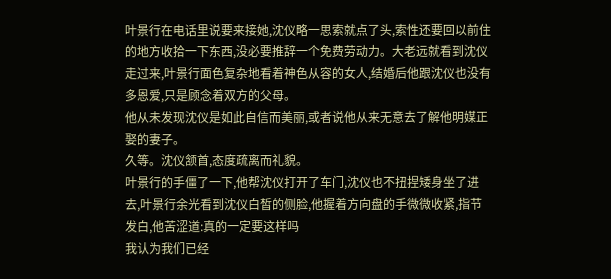叶景行在电话里说要来接她,沈仪略一思索就点了头,索性还要回以前住的地方收拾一下东西,没必要推辞一个免费劳动力。大老远就看到沈仪走过来,叶景行面色复杂地看着神色从容的女人,结婚后他跟沈仪也没有多恩爱,只是顾念着双方的父母。
他从未发现沈仪是如此自信而美丽,或者说他从来无意去了解他明媒正娶的妻子。
久等。沈仪颔首,态度疏离而礼貌。
叶景行的手僵了一下,他帮沈仪打开了车门,沈仪也不扭捏矮身坐了进去,叶景行余光看到沈仪白皙的侧脸,他握着方向盘的手微微收紧,指节发白,他苦涩道:真的一定要这样吗
我认为我们已经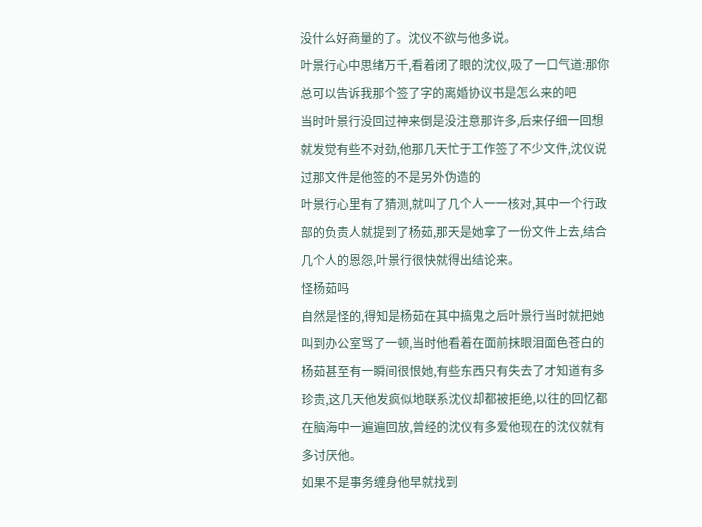没什么好商量的了。沈仪不欲与他多说。
叶景行心中思绪万千,看着闭了眼的沈仪,吸了一口气道:那你总可以告诉我那个签了字的离婚协议书是怎么来的吧
当时叶景行没回过神来倒是没注意那许多,后来仔细一回想就发觉有些不对劲,他那几天忙于工作签了不少文件,沈仪说过那文件是他签的不是另外伪造的
叶景行心里有了猜测,就叫了几个人一一核对,其中一个行政部的负责人就提到了杨茹,那天是她拿了一份文件上去,结合几个人的恩怨,叶景行很快就得出结论来。
怪杨茹吗
自然是怪的,得知是杨茹在其中搞鬼之后叶景行当时就把她叫到办公室骂了一顿,当时他看着在面前抹眼泪面色苍白的杨茹甚至有一瞬间很恨她,有些东西只有失去了才知道有多珍贵,这几天他发疯似地联系沈仪却都被拒绝,以往的回忆都在脑海中一遍遍回放,曾经的沈仪有多爱他现在的沈仪就有多讨厌他。
如果不是事务缠身他早就找到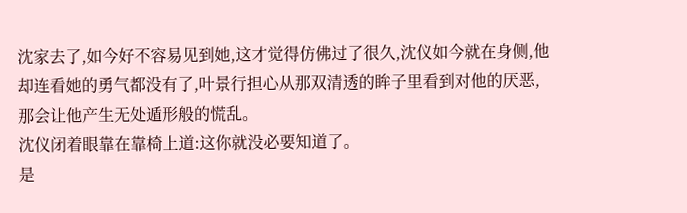沈家去了,如今好不容易见到她,这才觉得仿佛过了很久,沈仪如今就在身侧,他却连看她的勇气都没有了,叶景行担心从那双清透的眸子里看到对他的厌恶,那会让他产生无处遁形般的慌乱。
沈仪闭着眼靠在靠椅上道:这你就没必要知道了。
是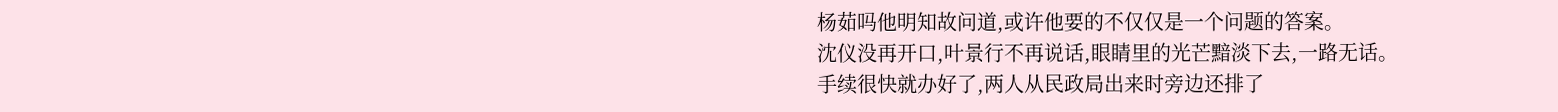杨茹吗他明知故问道,或许他要的不仅仅是一个问题的答案。
沈仪没再开口,叶景行不再说话,眼睛里的光芒黯淡下去,一路无话。
手续很快就办好了,两人从民政局出来时旁边还排了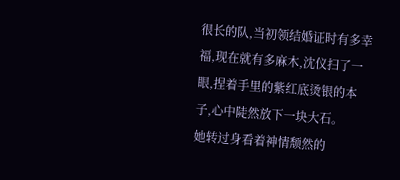很长的队,当初领结婚证时有多幸福,现在就有多麻木,沈仪扫了一眼,捏着手里的紫红底烫银的本子,心中陡然放下一块大石。
她转过身看着神情颓然的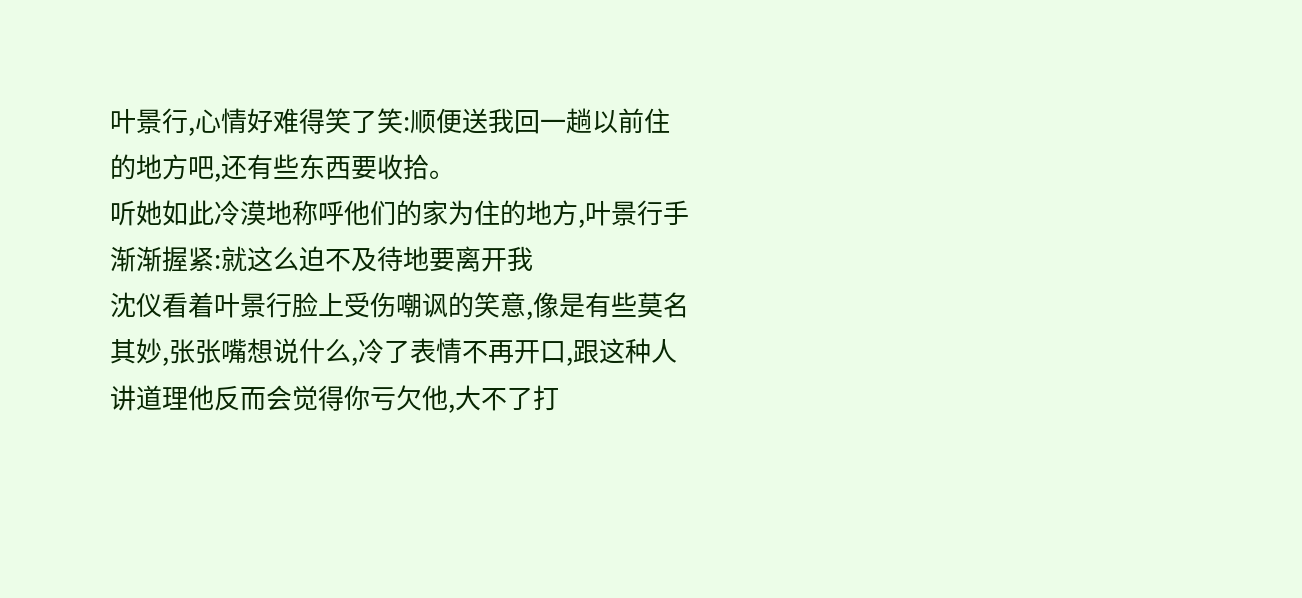叶景行,心情好难得笑了笑:顺便送我回一趟以前住的地方吧,还有些东西要收拾。
听她如此冷漠地称呼他们的家为住的地方,叶景行手渐渐握紧:就这么迫不及待地要离开我
沈仪看着叶景行脸上受伤嘲讽的笑意,像是有些莫名其妙,张张嘴想说什么,冷了表情不再开口,跟这种人讲道理他反而会觉得你亏欠他,大不了打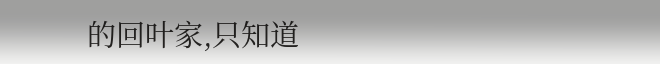的回叶家,只知道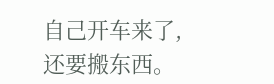自己开车来了,还要搬东西。